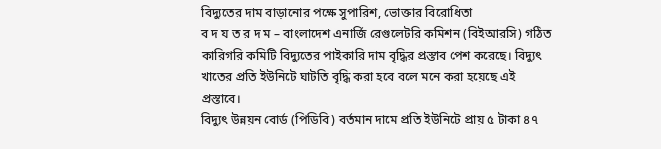বিদ্যুতের দাম বাড়ানোর পক্ষে সুপারিশ, ভোক্তার বিরোধিতা
ব দ য ত র দ ম – বাংলাদেশ এনার্জি রেগুলেটরি কমিশন (বিইআরসি) গঠিত কারিগরি কমিটি বিদ্যুতের পাইকারি দাম বৃদ্ধির প্রস্তাব পেশ করেছে। বিদ্যুৎ খাতের প্রতি ইউনিটে ঘাটতি বৃদ্ধি করা হবে বলে মনে করা হয়েছে এই প্রস্তাবে।
বিদ্যুৎ উন্নয়ন বোর্ড (পিডিবি) বর্তমান দামে প্রতি ইউনিটে প্রায় ৫ টাকা ৪৭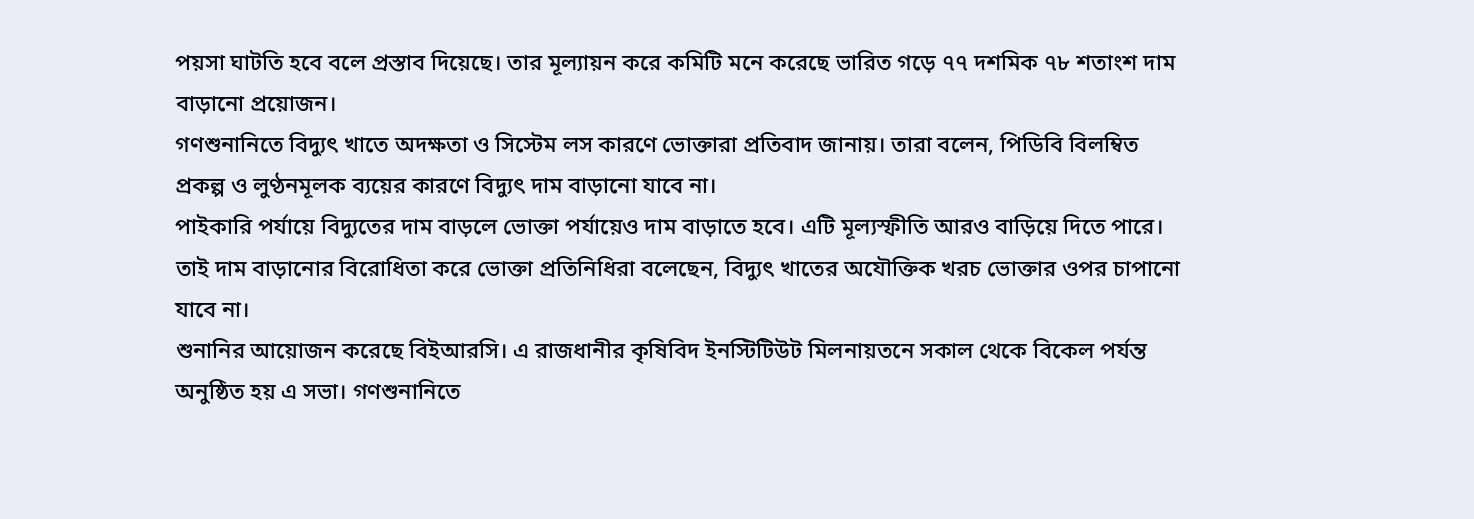পয়সা ঘাটতি হবে বলে প্রস্তাব দিয়েছে। তার মূল্যায়ন করে কমিটি মনে করেছে ভারিত গড়ে ৭৭ দশমিক ৭৮ শতাংশ দাম বাড়ানো প্রয়োজন।
গণশুনানিতে বিদ্যুৎ খাতে অদক্ষতা ও সিস্টেম লস কারণে ভোক্তারা প্রতিবাদ জানায়। তারা বলেন, পিডিবি বিলম্বিত প্রকল্প ও লুণ্ঠনমূলক ব্যয়ের কারণে বিদ্যুৎ দাম বাড়ানো যাবে না।
পাইকারি পর্যায়ে বিদ্যুতের দাম বাড়লে ভোক্তা পর্যায়েও দাম বাড়াতে হবে। এটি মূল্যস্ফীতি আরও বাড়িয়ে দিতে পারে। তাই দাম বাড়ানোর বিরোধিতা করে ভোক্তা প্রতিনিধিরা বলেছেন, বিদ্যুৎ খাতের অযৌক্তিক খরচ ভোক্তার ওপর চাপানো যাবে না।
শুনানির আয়োজন করেছে বিইআরসি। এ রাজধানীর কৃষিবিদ ইনস্টিটিউট মিলনায়তনে সকাল থেকে বিকেল পর্যন্ত অনুষ্ঠিত হয় এ সভা। গণশুনানিতে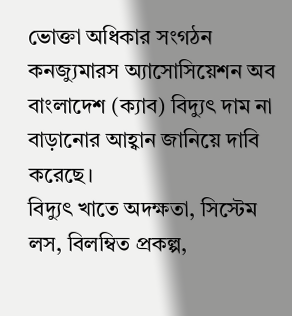ভোক্তা অধিকার সংগঠন কনজ্যুমারস অ্যাসোসিয়েশন অব বাংলাদেশ (ক্যাব) বিদ্যুৎ দাম না বাড়ানোর আহ্বান জানিয়ে দাবি করেছে।
বিদ্যুৎ খাতে অদক্ষতা, সিস্টেম লস, বিলম্বিত প্রকল্প,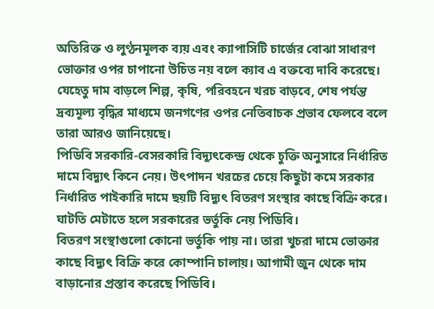অতিরিক্ত ও লুণ্ঠনমূলক ব্যয় এবং ক্যাপাসিটি চার্জের বোঝা সাধারণ ভোক্তার ওপর চাপানো উচিত নয় বলে ক্যাব এ বক্তব্যে দাবি করেছে। যেহেতু দাম বাড়লে শিল্প, কৃষি, পরিবহনে খরচ বাড়বে, শেষ পর্যন্ত দ্রব্যমূল্য বৃদ্ধির মাধ্যমে জনগণের ওপর নেতিবাচক প্রভাব ফেলবে বলে তারা আরও জানিয়েছে।
পিডিবি সরকারি-বেসরকারি বিদ্যুৎকেন্দ্র থেকে চুক্তি অনুসারে নির্ধারিত দামে বিদ্যুৎ কিনে নেয়। উৎপাদন খরচের চেয়ে কিছুটা কমে সরকার নির্ধারিত পাইকারি দামে ছয়টি বিদ্যুৎ বিতরণ সংস্থার কাছে বিক্রি করে। ঘাটতি মেটাতে হলে সরকারের ভর্তুকি নেয় পিডিবি।
বিতরণ সংস্থাগুলো কোনো ভর্তুকি পায় না। তারা খুচরা দামে ভোক্তার কাছে বিদ্যুৎ বিক্রি করে কোম্পানি চালায়। আগামী জুন থেকে দাম বাড়ানোর প্রস্তাব করেছে পিডিবি।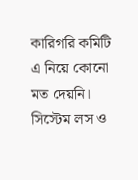কারিগরি কমিটি এ নিয়ে কোনো মত দেয়নি।
সিস্টেম লস ও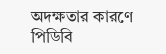অদক্ষতার কারণে পিডিবি